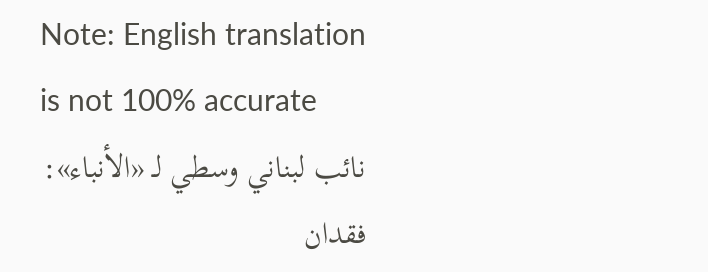Note: English translation is not 100% accurate
نائب لبناني وسطي لـ «الأنباء»: فقدان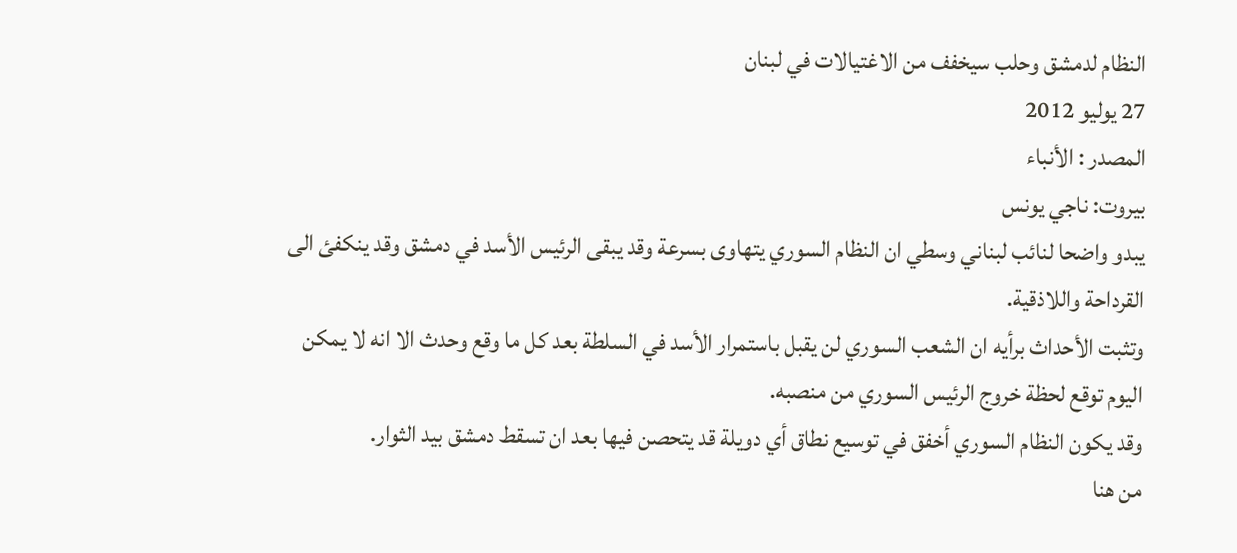النظام لدمشق وحلب سيخفف من الاغتيالات في لبنان
27 يوليو 2012
المصدر : الأنباء
بيروت: ناجي يونس
يبدو واضحا لنائب لبناني وسطي ان النظام السوري يتهاوى بسرعة وقد يبقى الرئيس الأسد في دمشق وقد ينكفئ الى القرداحة واللاذقية.
وتثبت الأحداث برأيه ان الشعب السوري لن يقبل باستمرار الأسد في السلطة بعد كل ما وقع وحدث الا انه لا يمكن اليوم توقع لحظة خروج الرئيس السوري من منصبه.
وقد يكون النظام السوري أخفق في توسيع نطاق أي دويلة قد يتحصن فيها بعد ان تسقط دمشق بيد الثوار.
من هنا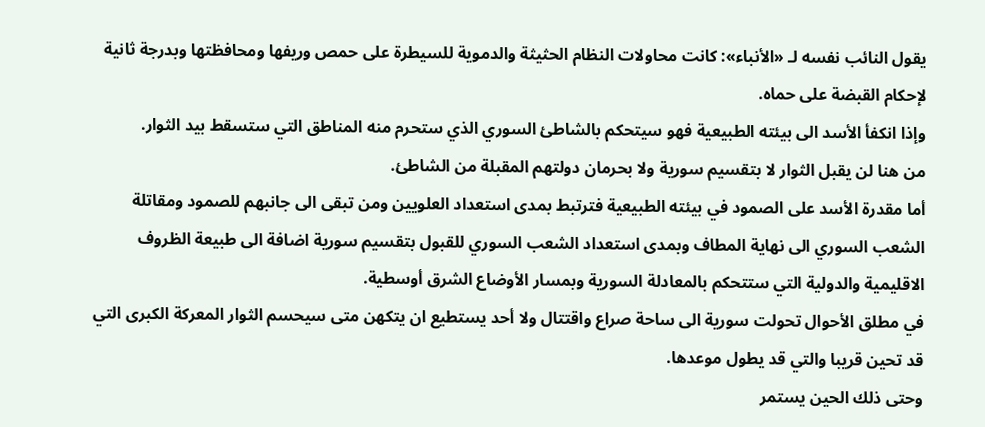يقول النائب نفسه لـ «الأنباء»: كانت محاولات النظام الحثيثة والدموية للسيطرة على حمص وريفها ومحافظتها وبدرجة ثانية لإحكام القبضة على حماه.
وإذا انكفأ الأسد الى بيئته الطبيعية فهو سيتحكم بالشاطئ السوري الذي ستحرم منه المناطق التي ستسقط بيد الثوار.
من هنا لن يقبل الثوار لا بتقسيم سورية ولا بحرمان دولتهم المقبلة من الشاطئ.
أما مقدرة الأسد على الصمود في بيئته الطبيعية فترتبط بمدى استعداد العلويين ومن تبقى الى جانبهم للصمود ومقاتلة الشعب السوري الى نهاية المطاف وبمدى استعداد الشعب السوري للقبول بتقسيم سورية اضافة الى طبيعة الظروف الاقليمية والدولية التي ستتحكم بالمعادلة السورية وبمسار الأوضاع الشرق أوسطية.
في مطلق الأحوال تحولت سورية الى ساحة صراع واقتتال ولا أحد يستطيع ان يتكهن متى سيحسم الثوار المعركة الكبرى التي قد تحين قريبا والتي قد يطول موعدها.
وحتى ذلك الحين يستمر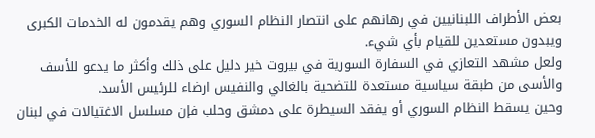بعض الأطراف اللبنانيين في رهانهم على انتصار النظام السوري وهم يقدمون له الخدمات الكبرى ويبدون مستعدين للقيام بأي شيء.
ولعل مشهد التعازي في السفارة السورية في بيروت خير دليل على ذلك وأكثر ما يدعو للأسف والأسى من طبقة سياسية مستعدة للتضحية بالغالي والنفيس ارضاء للرئيس الأسد.
وحين يسقط النظام السوري أو يفقد السيطرة على دمشق وحلب فإن مسلسل الاغتيالات في لبنان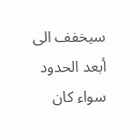سيخفف الى أبعد الحدود سواء كان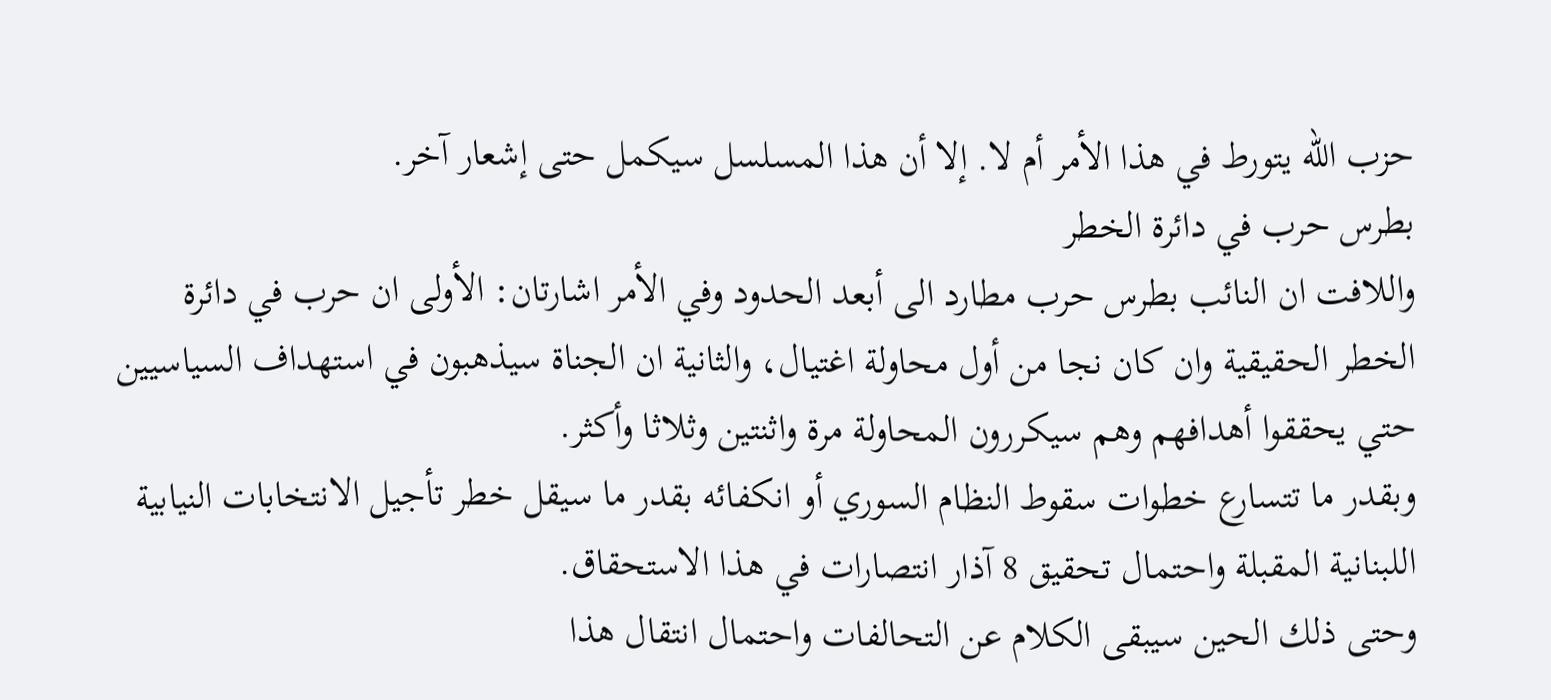حزب الله يتورط في هذا الأمر أم لا. إلا أن هذا المسلسل سيكمل حتى إشعار آخر.
بطرس حرب في دائرة الخطر
واللافت ان النائب بطرس حرب مطارد الى أبعد الحدود وفي الأمر اشارتان: الأولى ان حرب في دائرة الخطر الحقيقية وان كان نجا من أول محاولة اغتيال، والثانية ان الجناة سيذهبون في استهداف السياسيين حتي يحققوا أهدافهم وهم سيكررون المحاولة مرة واثنتين وثلاثا وأكثر.
وبقدر ما تتسارع خطوات سقوط النظام السوري أو انكفائه بقدر ما سيقل خطر تأجيل الانتخابات النيابية اللبنانية المقبلة واحتمال تحقيق 8 آذار انتصارات في هذا الاستحقاق.
وحتى ذلك الحين سيبقى الكلام عن التحالفات واحتمال انتقال هذا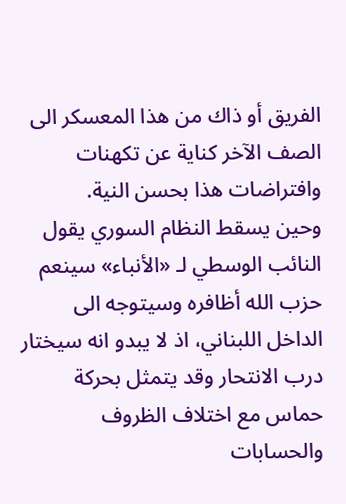الفريق أو ذاك من هذا المعسكر الى الصف الآخر كناية عن تكهنات وافتراضات هذا بحسن النية.
وحين يسقط النظام السوري يقول النائب الوسطي لـ «الأنباء» سينعم حزب الله أظافره وسيتوجه الى الداخل اللبناني، اذ لا يبدو انه سيختار درب الانتحار وقد يتمثل بحركة حماس مع اختلاف الظروف والحسابات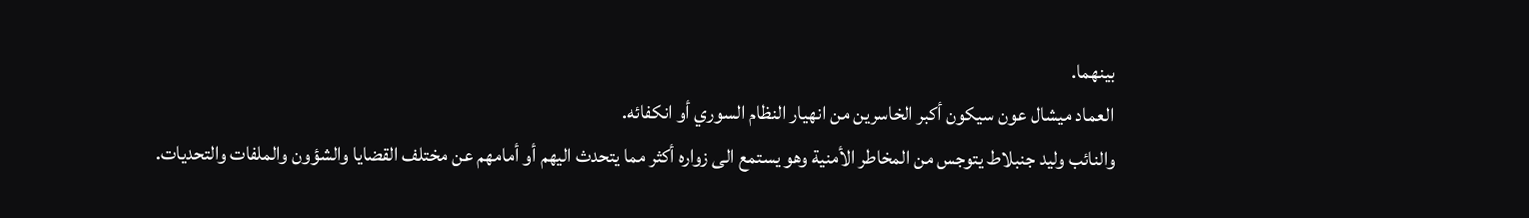بينهما.
العماد ميشال عون سيكون أكبر الخاسرين من انهيار النظام السوري أو انكفائه.
والنائب وليد جنبلاط يتوجس من المخاطر الأمنية وهو يستمع الى زواره أكثر مما يتحدث اليهم أو أمامهم عن مختلف القضايا والشؤون والملفات والتحديات.